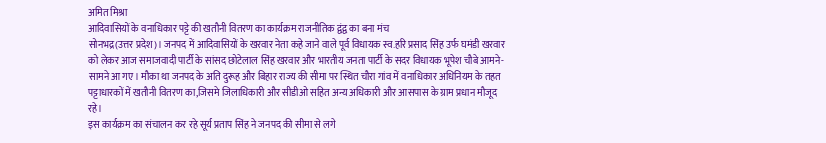अमित मिश्रा
आदिवासियों के वनाधिकार पट्टे की खतौनी वितरण का कार्यक्रम राजनीतिक द्वंद्व का बना मंच
सोनभद्र(उत्तर प्रदेश)। जनपद में आदिवासियों के खरवार नेता कहे जाने वाले पूर्व विधायक स्व.हरि प्रसाद सिंह उर्फ घमंडी खरवार को लेकर आज समाजवादी पार्टी के सांसद छोटेलाल सिंह खरवार और भारतीय जनता पार्टी के सदर विधायक भूपेश चौबे आमने-सामने आ गए। मौका था जनपद के अति दुरूह और बिहार राज्य की सीमा पर स्थित चौरा गांव में वनाधिकार अधिनियम के तहत पट्टाधारकों में खतौनी वितरण का,जिसमे जिलाधिकारी और सीडीओ सहित अन्य अधिकारी और आसपास के ग्राम प्रधान मौजूद रहे।
इस कार्यक्रम का संचालन कर रहे सूर्य प्रताप सिंह ने जनपद की सीमा से लगे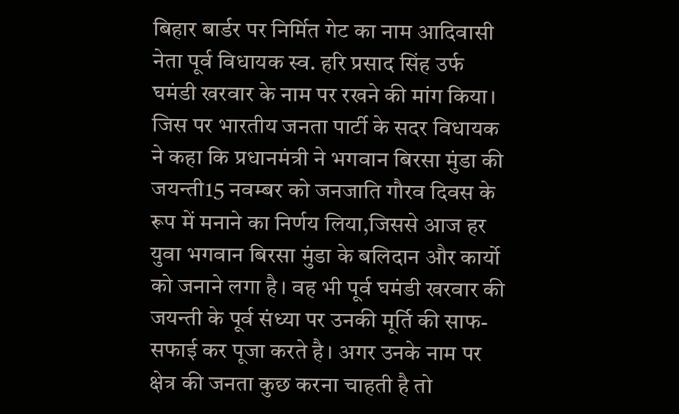बिहार बार्डर पर निर्मित गेट का नाम आदिवासी नेता पूर्व विधायक स्व. हरि प्रसाद सिंह उर्फ घमंडी खरवार के नाम पर रखने की मांग किया। जिस पर भारतीय जनता पार्टी के सदर विधायक ने कहा कि प्रधानमंत्री ने भगवान बिरसा मुंडा की जयन्ती15 नवम्बर को जनजाति गौरव दिवस के रूप में मनाने का निर्णय लिया,जिससे आज हर युवा भगवान बिरसा मुंडा के बलिदान और कार्यो को जनाने लगा है। वह भी पूर्व घमंडी खरवार की जयन्ती के पूर्व संध्या पर उनकी मूर्ति की साफ-सफाई कर पूजा करते है। अगर उनके नाम पर क्षेत्र की जनता कुछ करना चाहती है तो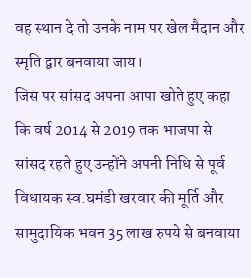वह स्थान दे तो उनके नाम पर खेल मैदान और स्मृति द्वार बनवाया जाय।
जिस पर सांसद अपना आपा खोते हुए कहा कि वर्ष 2014 से 2019 तक भाजपा से सांसद रहते हुए उन्होंने अपनी निधि से पूर्व विधायक स्व.घमंडी खरवार की मूर्ति और सामुदायिक भवन 35 लाख रुपये से बनवाया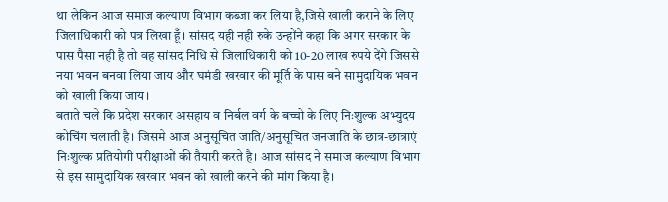था लेकिन आज समाज कल्याण विभाग कब्जा कर लिया है,जिसे खाली कराने के लिए जिलाधिकारी को पत्र लिखा हूँ। सांसद यही नही रुके उन्होंने कहा कि अगर सरकार के पास पैसा नही है तो वह सांसद निधि से जिलाधिकारी को 10-20 लाख रुपये देंगे जिससे नया भवन बनवा लिया जाय और घमंडी खरवार की मूर्ति के पास बने सामुदायिक भवन को खाली किया जाय।
बताते चले कि प्रदेश सरकार असहाय व निर्बल वर्ग के बच्चो के लिए निःशुल्क अभ्युदय कोचिंग चलाती है। जिसमे आज अनुसूचित जाति/अनुसूचित जनजाति के छात्र-छात्राएं निःशुल्क प्रतियोगी परीक्षाओं की तैयारी करते है। आज सांसद ने समाज कल्याण विभाग से इस सामुदायिक खरवार भवन को खाली करने की मांग किया है।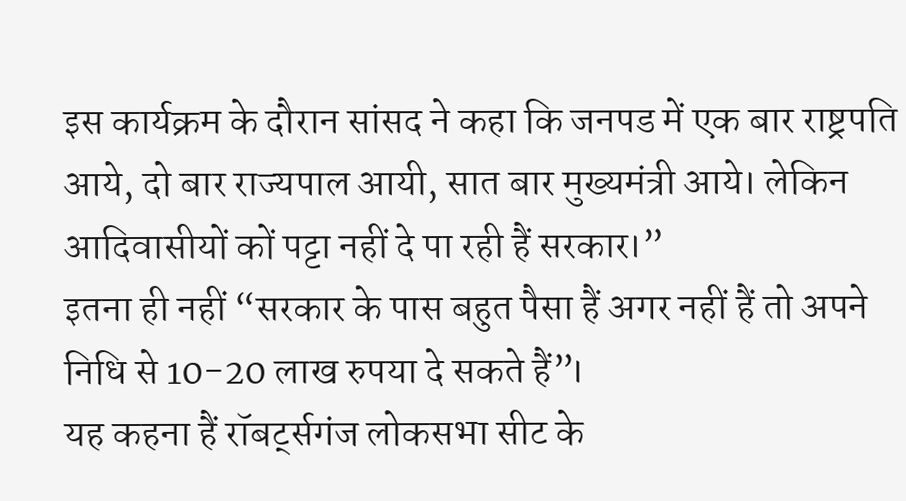इस कार्यक्रम के दौरान सांसद ने कहा कि जनपड में एक बार राष्ट्रपति आये, दो बार राज्यपाल आयी, सात बार मुख्यमंत्री आये। लेकिन आदिवासीयों कों पट्टा नहीं दे पा रही हैं सरकार।”
इतना ही नहीं “सरकार के पास बहुत पैसा हैं अगर नहीं हैं तो अपने निधि से 10-20 लाख रुपया दे सकते हैं”।
यह कहना हैं रॉबर्ट्सगंज लोकसभा सीट के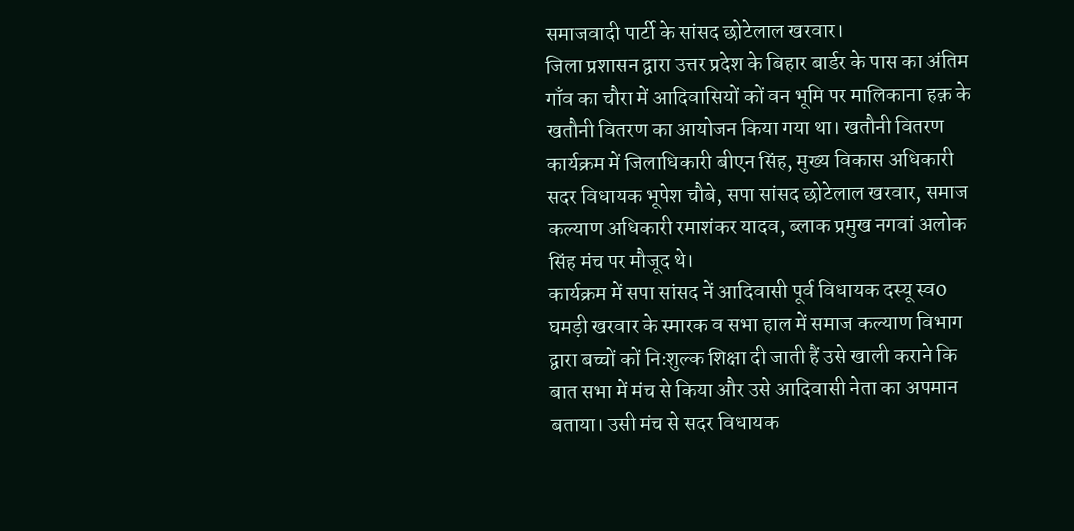समाजवादी पार्टी के सांसद छोटेलाल खरवार।
जिला प्रशासन द्वारा उत्तर प्रदेश के बिहार बार्डर के पास का अंतिम गाँव का चौरा में आदिवासियों कों वन भूमि पर मालिकाना हक़ के खतौनी वितरण का आयोजन किया गया था। खतौनी वितरण कार्यक्रम में जिलाधिकारी बीएन सिंह, मुख्य विकास अधिकारी सदर विधायक भूपेश चौबे, सपा सांसद छोटेलाल खरवार, समाज कल्याण अधिकारी रमाशंकर यादव, ब्लाक प्रमुख नगवां अलोक सिंह मंच पर मौजूद थे।
कार्यक्रम में सपा सांसद नें आदिवासी पूर्व विधायक दस्यू स्व0 घमड़ी खरवार के स्मारक व सभा हाल में समाज कल्याण विभाग द्वारा बच्चों कों निःशुल्क शिक्षा दी जाती हैं उसे खाली कराने कि बात सभा में मंच से किया और उसे आदिवासी नेता का अपमान बताया। उसी मंच से सदर विधायक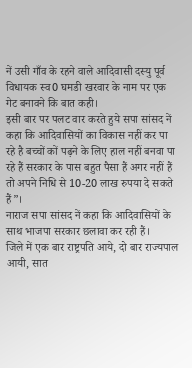नें उसी गाँव के रहने वाले आदिवासी दस्यु पूर्व विधायक स्व0 घमडी खरवार के नाम पर एक गेट बनावने कि बात कही।
इसी बार पर पलट वार करते हुये सपा सांसद नें कहा कि आदिवासियों का विकास नहीं कर पा रहे है बच्चों कों पढ़ने के लिए हाल नहीं बनवा पा रहे हैं सरकार के पास बहुत पैसा हैं अगर नहीं हैं तो अपने निधि से 10-20 लाख रुपया दे सकते हैं”।
नाराज सपा सांसद नें कहा कि आदिवासियों के साथ भाजपा सरकार छलावा कर रही हैं।
जिले में एक बार राष्ट्रपति आये, दो बार राज्यपाल आयी, सात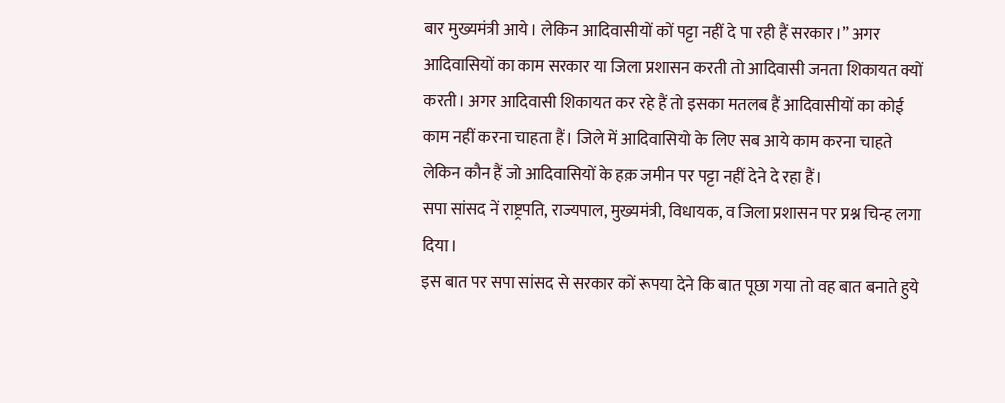बार मुख्यमंत्री आये। लेकिन आदिवासीयों कों पट्टा नहीं दे पा रही हैं सरकार।” अगर आदिवासियों का काम सरकार या जिला प्रशासन करती तो आदिवासी जनता शिकायत क्यों करती। अगर आदिवासी शिकायत कर रहे हैं तो इसका मतलब हैं आदिवासीयों का कोई काम नहीं करना चाहता हैं। जिले में आदिवासियो के लिए सब आये काम करना चाहते लेकिन कौन हैं जो आदिवासियों के हक़ जमीन पर पट्टा नहीं देने दे रहा हैं।
सपा सांसद नें राष्ट्रपति, राज्यपाल, मुख्यमंत्री, विधायक, व जिला प्रशासन पर प्रश्न चिन्ह लगा दिया।
इस बात पर सपा सांसद से सरकार कों रूपया देने कि बात पूछा गया तो वह बात बनाते हुये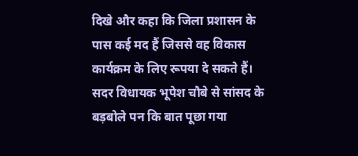दिखे और कहा कि जिला प्रशासन के पास कई मद हैं जिससे वह विकास कार्यक्रम के लिए रूपया दे सकते हैं।
सदर विधायक भूपेश चौबे से सांसद के बड़बोले पन कि बात पूछा गया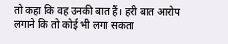तो कहा कि वह उनकी बात हैं। हरी बात आरोप लगाने कि तो कोई भी लगा सकता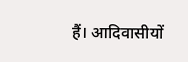हैं। आदिवासीयों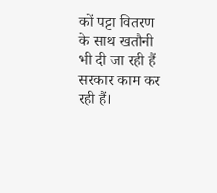कों पट्टा वितरण के साथ खतौनी भी दी जा रही हैं सरकार काम कर रही हैं।